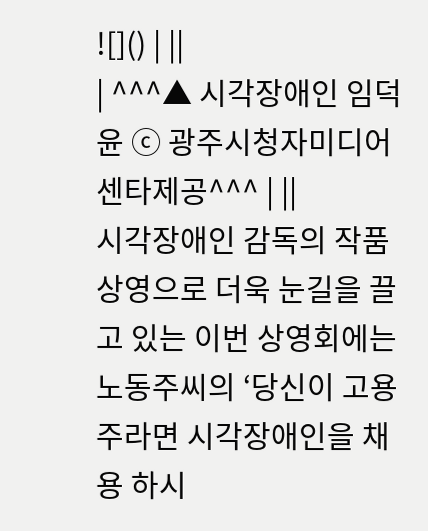![]() | ||
| ^^^▲ 시각장애인 임덕윤 ⓒ 광주시청자미디어 센타제공^^^ | ||
시각장애인 감독의 작품 상영으로 더욱 눈길을 끌고 있는 이번 상영회에는 노동주씨의 ‘당신이 고용주라면 시각장애인을 채용 하시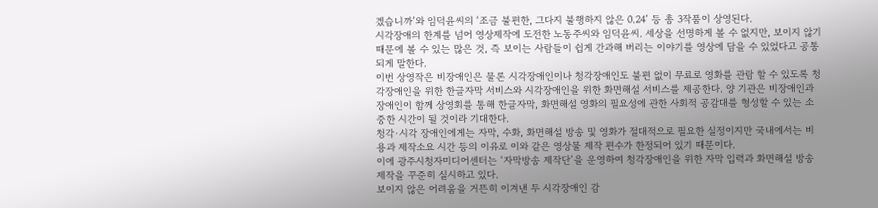겠습니까’와 임덕윤씨의 ‘조금 불편한, 그다지 불행하지 않은 0.24’ 등 총 3작품이 상영된다.
시각장애의 한계를 넘어 영상제작에 도전한 노동주씨와 임덕윤씨. 세상을 선명하게 볼 수 없지만, 보이지 않기 때문에 볼 수 있는 많은 것, 즉 보이는 사람들이 쉽게 간과해 버리는 이야기를 영상에 담을 수 있었다고 공통되게 말한다.
이번 상영작은 비장애인은 물론 시각장애인이나 청각장애인도 불편 없이 무료로 영화를 관람 할 수 있도록 청각장애인을 위한 한글자막 서비스와 시각장애인을 위한 화면해설 서비스를 제공한다. 양 기관은 비장애인과 장애인이 함께 상영회를 통해 한글자막, 화면해설 영화의 필요성에 관한 사회적 공감대를 형성할 수 있는 소중한 시간이 될 것이라 기대한다.
청각·시각 장애인에게는 자막, 수화, 화면해설 방송 및 영화가 절대적으로 필요한 실정이지만 국내에서는 비용과 제작소요 시간 등의 이유로 이와 같은 영상물 제작 편수가 한정되어 있기 때문이다.
이에 광주시청자미디어센터는 ‘자막방송 제작단’을 운영하여 청각장애인을 위한 자막 입력과 화면해설 방송 제작을 꾸준히 실시하고 있다.
보이지 않은 어려움을 거뜬히 이겨낸 두 시각장애인 감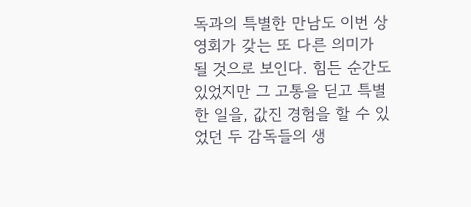독과의 특별한 만남도 이번 상영회가 갖는 또 다른 의미가 될 것으로 보인다. 힘든 순간도 있었지만 그 고통을 딛고 특별한 일을, 값진 경험을 할 수 있었던 두 감독들의 생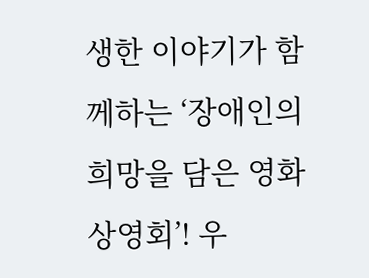생한 이야기가 함께하는 ‘장애인의 희망을 담은 영화상영회’! 우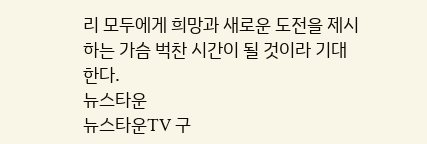리 모두에게 희망과 새로운 도전을 제시하는 가슴 벅찬 시간이 될 것이라 기대한다.
뉴스타운
뉴스타운TV 구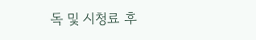독 및 시청료 후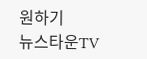원하기
뉴스타운TV